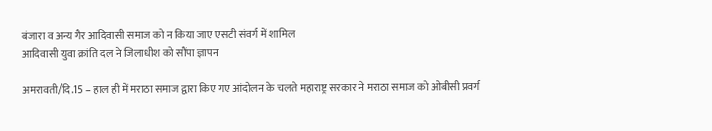बंजारा व अन्य गैर आदिवासी समाज को न किया जाए एसटी संवर्ग में शामिल
आदिवासी युवा क्रांति दल ने जिलाधीश को सौंपा ज्ञापन

अमरावती/दि.15 – हाल ही में मराठा समाज द्वारा किए गए आंदोलन के चलते महाराष्ट्र सरकार ने मराठा समाज को ओबीसी प्रवर्ग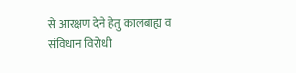से आरक्षण देने हेतु कालबाह्य व संविधान विरोधी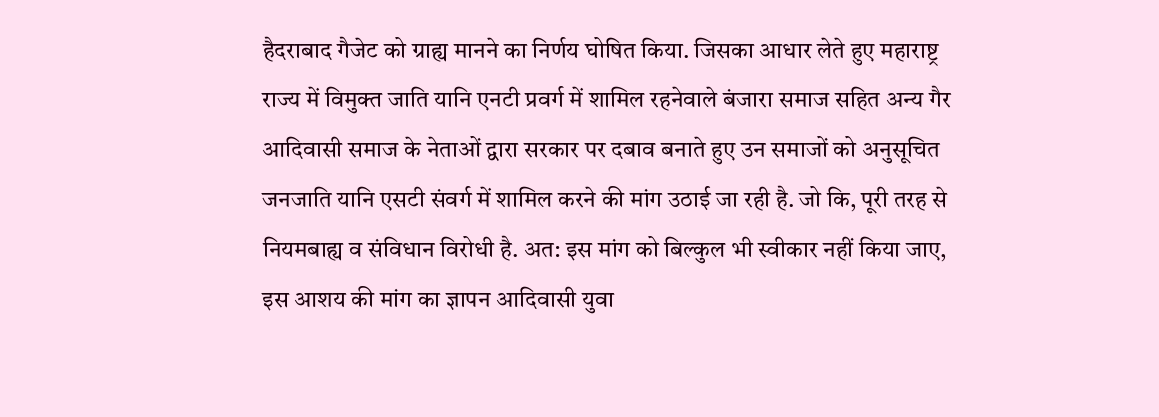हैदराबाद गैजेट को ग्राह्य मानने का निर्णय घोषित किया. जिसका आधार लेते हुए महाराष्ट्र राज्य में विमुक्त जाति यानि एनटी प्रवर्ग में शामिल रहनेवाले बंजारा समाज सहित अन्य गैर आदिवासी समाज के नेताओं द्वारा सरकार पर दबाव बनाते हुए उन समाजों को अनुसूचित जनजाति यानि एसटी संवर्ग में शामिल करने की मांग उठाई जा रही है. जो कि, पूरी तरह से नियमबाह्य व संविधान विरोधी है. अत: इस मांग को बिल्कुल भी स्वीकार नहीं किया जाए, इस आशय की मांग का ज्ञापन आदिवासी युवा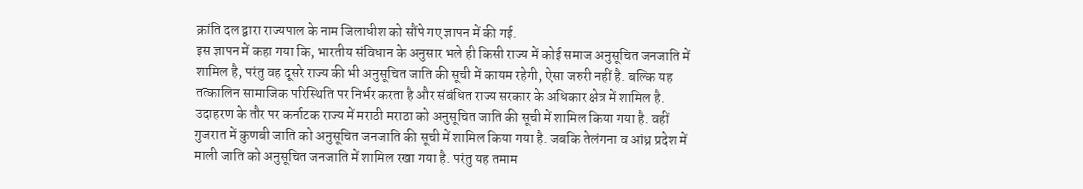क्रांति दल द्वारा राज्यपाल के नाम जिलाधीश को सौंपे गए ज्ञापन में की गई.
इस ज्ञापन में कहा गया कि, भारतीय संविधान के अनुसार भले ही किसी राज्य में कोई समाज अनुसूचित जनजाति में शामिल है, परंतु वह दूसरे राज्य की भी अनुसूचित जाति की सूची में कायम रहेगी, ऐसा जरुरी नहीं है. बल्कि यह तत्कालिन सामाजिक परिस्थिति पर निर्भर करता है और संबंधित राज्य सरकार के अधिकार क्षेत्र में शामिल है. उदाहरण के तौर पर कर्नाटक राज्य में मराठी मराठा को अनुसूचित जाति की सूची में शामिल किया गया है. वहीं गुजरात में कुणबी जाति को अनुसूचित जनजाति की सूची में शामिल किया गया है. जबकि तेलंगना व आंध्र प्रदेश में माली जाति को अनुसूचित जनजाति में शामिल रखा गया है. परंतु यह तमाम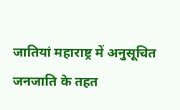जातियां महाराष्ट्र में अनुसूचित जनजाति के तहत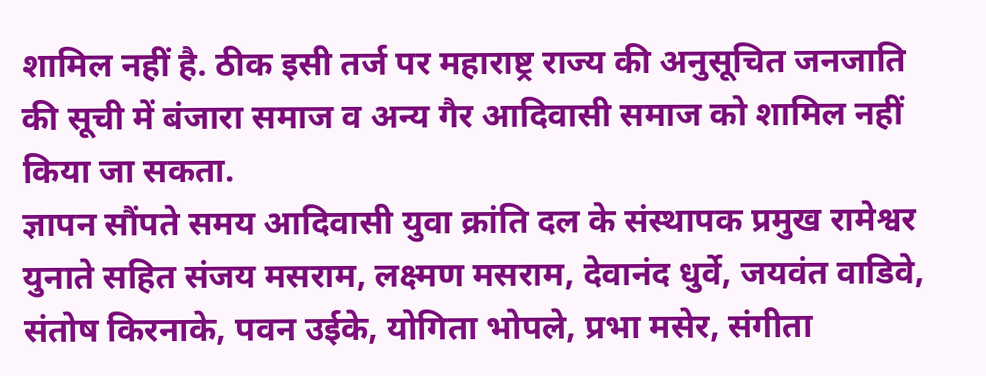शामिल नहीं है. ठीक इसी तर्ज पर महाराष्ट्र राज्य की अनुसूचित जनजाति की सूची में बंजारा समाज व अन्य गैर आदिवासी समाज को शामिल नहीं किया जा सकता.
ज्ञापन सौंपते समय आदिवासी युवा क्रांति दल के संस्थापक प्रमुख रामेश्वर युनाते सहित संजय मसराम, लक्ष्मण मसराम, देवानंद धुर्वे, जयवंत वाडिवे, संतोष किरनाके, पवन उईके, योगिता भोपले, प्रभा मसेर, संगीता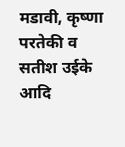मडावी, कृष्णा परतेकी व सतीश उईके आदि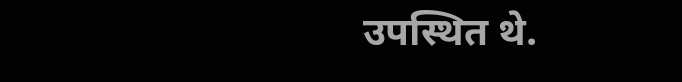उपस्थित थे.